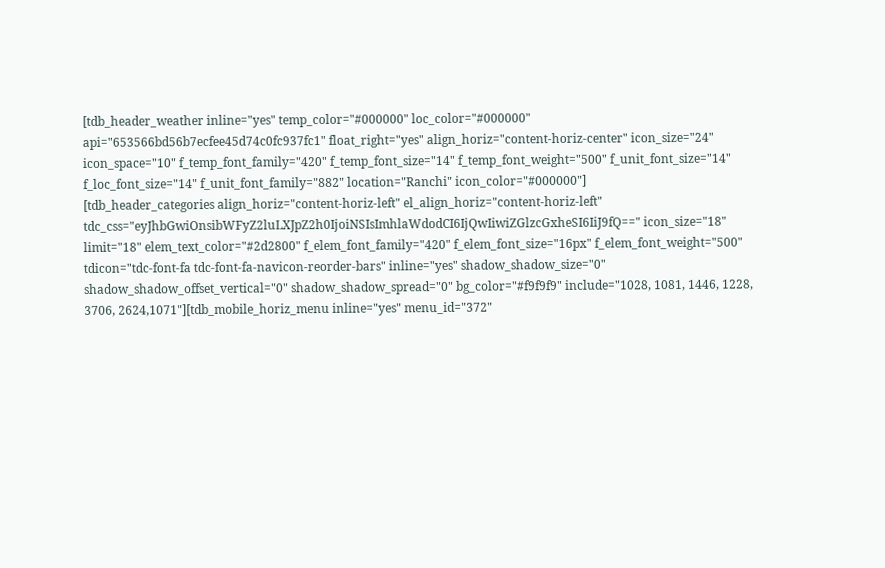[tdb_header_weather inline="yes" temp_color="#000000" loc_color="#000000" api="653566bd56b7ecfee45d74c0fc937fc1" float_right="yes" align_horiz="content-horiz-center" icon_size="24" icon_space="10" f_temp_font_family="420" f_temp_font_size="14" f_temp_font_weight="500" f_unit_font_size="14" f_loc_font_size="14" f_unit_font_family="882" location="Ranchi" icon_color="#000000"]
[tdb_header_categories align_horiz="content-horiz-left" el_align_horiz="content-horiz-left" tdc_css="eyJhbGwiOnsibWFyZ2luLXJpZ2h0IjoiNSIsImhlaWdodCI6IjQwIiwiZGlzcGxheSI6IiJ9fQ==" icon_size="18" limit="18" elem_text_color="#2d2800" f_elem_font_family="420" f_elem_font_size="16px" f_elem_font_weight="500" tdicon="tdc-font-fa tdc-font-fa-navicon-reorder-bars" inline="yes" shadow_shadow_size="0" shadow_shadow_offset_vertical="0" shadow_shadow_spread="0" bg_color="#f9f9f9" include="1028, 1081, 1446, 1228, 3706, 2624,1071"][tdb_mobile_horiz_menu inline="yes" menu_id="372"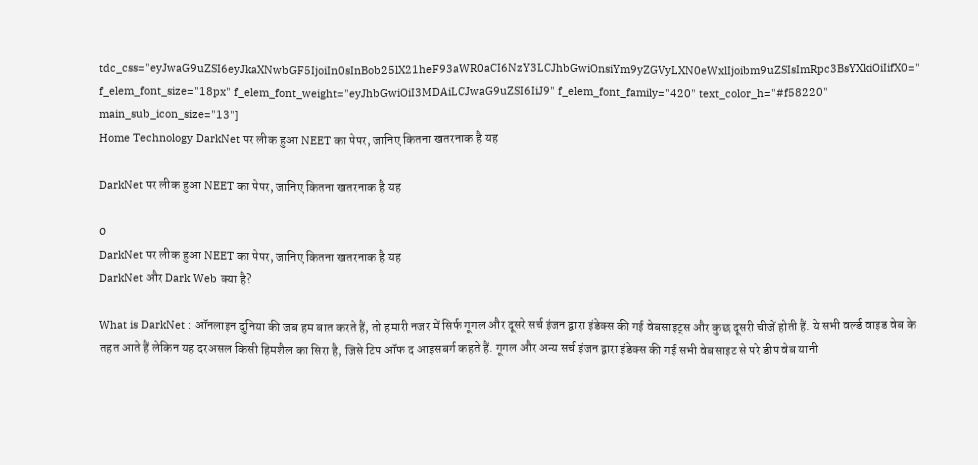tdc_css="eyJwaG9uZSI6eyJkaXNwbGF5IjoiIn0sInBob25lX21heF93aWR0aCI6NzY3LCJhbGwiOnsiYm9yZGVyLXN0eWxlIjoibm9uZSIsImRpc3BsYXkiOiIifX0=" f_elem_font_size="18px" f_elem_font_weight="eyJhbGwiOiI3MDAiLCJwaG9uZSI6IiJ9" f_elem_font_family="420" text_color_h="#f58220" main_sub_icon_size="13"]
Home Technology DarkNet पर लीक हुआ NEET का पेपर, जानिए कितना खतरनाक है यह

DarkNet पर लीक हुआ NEET का पेपर, जानिए कितना खतरनाक है यह

0
DarkNet पर लीक हुआ NEET का पेपर, जानिए कितना खतरनाक है यह
DarkNet और Dark Web क्या है?

What is DarkNet : ऑनलाइन दुनिया की जब हम बात करते हैं, तो हमारी नजर में सिर्फ गूगल और दूसरे सर्च इंजन द्वारा इंडेक्स की गई वेबसाइट्स और कुछ दूसरी चीजें होती हैं. ये सभी वर्ल्ड वाइड वेब के तहत आते हैं लेकिन यह दरअसल किसी हिमशैल का सिरा है, जिसे टिप ऑफ द आइसबर्ग कहते हैं. गूगल और अन्य सर्च इंजन द्वारा इंडेक्स की गई सभी वेबसाइट से परे डीप वेब यानी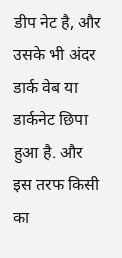डीप नेट है, और उसके भी अंदर डार्क वेब या डार्कनेट छिपा हुआ है. और इस तरफ किसी का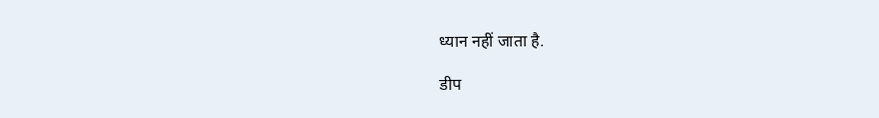ध्यान नहीं जाता है.

डीप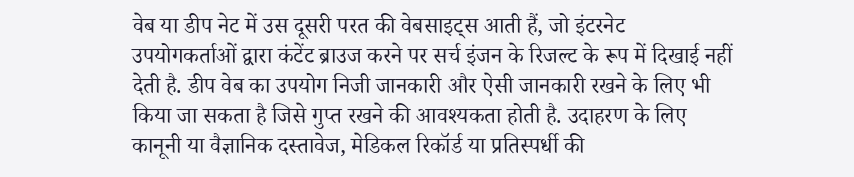वेब या डीप नेट में उस दूसरी परत की वेबसाइट्स आती हैं, जो इंटरनेट उपयोगकर्ताओं द्वारा कंटेंट ब्राउज करने पर सर्च इंजन के रिजल्ट के रूप में दिखाई नहीं देती है. डीप वेब का उपयोग निजी जानकारी और ऐसी जानकारी रखने के लिए भी किया जा सकता है जिसे गुप्त रखने की आवश्यकता होती है. उदाहरण के लिए कानूनी या वैज्ञानिक दस्तावेज, मेडिकल रिकॉर्ड या प्रतिस्पर्धी की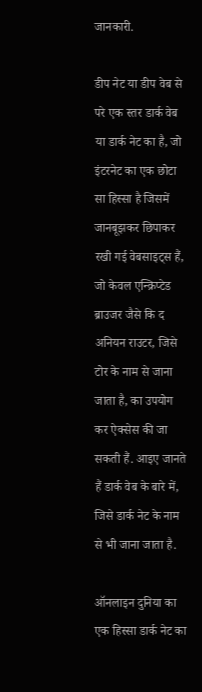जानकारी.

डीप नेट या डीप वेब से परे एक स्तर डार्क वेब या डार्क नेट का है, जो इंटरनेट का एक छोटा सा हिस्सा है जिसमें जानबूझकर छिपाकर रखी गई वेबसाइट्स हैं, जो केवल एन्क्रिप्टेड ब्राउजर जैसे कि द अनियन राउटर, जिसे टोर के नाम से जाना जाता है, का उपयोग कर ऐक्सेस की जा सकती हैं. आइए जानते हैं डार्क वेब के बारे में, जिसे डार्क नेट के नाम से भी जाना जाता है.

ऑनलाइन दुनिया का एक हिस्सा डार्क नेट का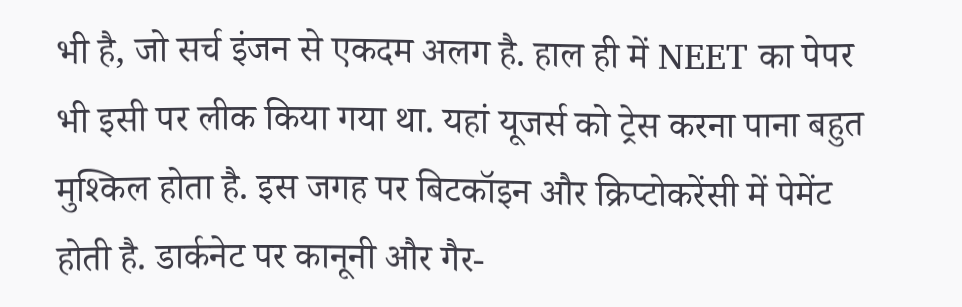भी है, जो सर्च इंजन से एकदम अलग है. हाल ही में NEET का पेपर भी इसी पर लीक किया गया था. यहां यूजर्स को ट्रेस करना पाना बहुत मुश्किल होता है. इस जगह पर बिटकॉइन और क्रिप्टोकरेंसी में पेमेंट होती है. डार्कनेट पर कानूनी और गैर-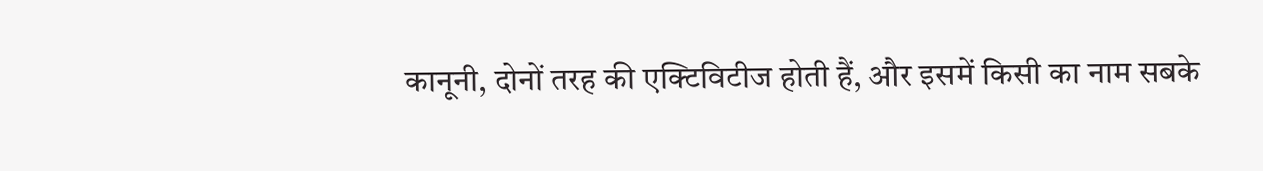कानूनी, दोनों तरह की एक्टिविटीज होती हैं, और इसमें किसी का नाम सबके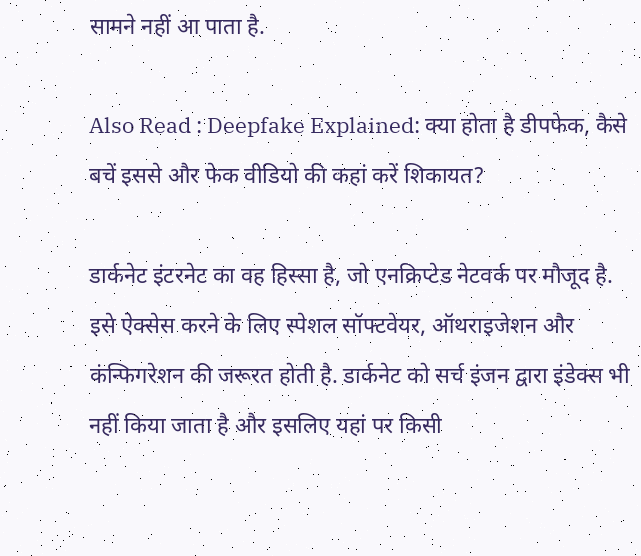सामने नहीं आ पाता है.

Also Read : Deepfake Explained: क्या होता है डीपफेक, कैसे बचें इससे और फेक वीडियो की कहां करें शिकायत?

डार्कनेट इंटरनेट का वह हिस्सा है, जो एनक्रिप्टेड नेटवर्क पर मौजूद है. इसे ऐक्सेस करने के लिए स्पेशल सॉफ्टवेयर, ऑथराइजेशन और कंन्फिगरेशन की जरूरत होती है. डार्कनेट को सर्च इंजन द्वारा इंडेक्स भी नहीं किया जाता है और इसलिए यहां पर किसी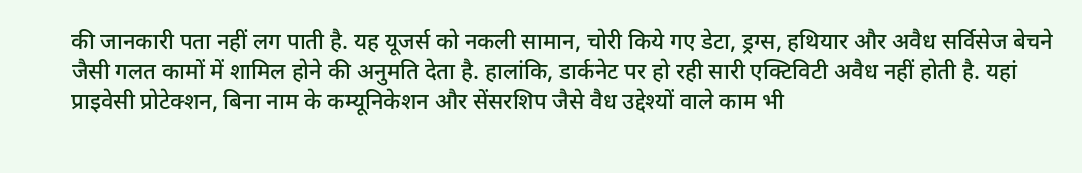की जानकारी पता नहीं लग पाती है. यह यूजर्स को नकली सामान, चोरी किये गए डेटा, ड्रग्स, हथियार और अवैध सर्विसेज बेचने जैसी गलत कामों में शामिल होने की अनुमति देता है. हालांकि, डार्कनेट पर हो रही सारी एक्टिविटी अवैध नहीं होती है. यहां प्राइवेसी प्रोटेक्शन, बिना नाम के कम्यूनिकेशन और सेंसरशिप जैसे वैध उद्देश्यों वाले काम भी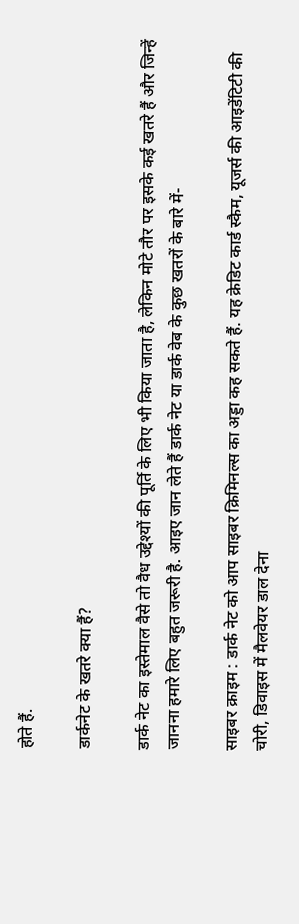होते हैं.

डार्कनेट के खतरे क्या हैं?

डार्क नेट का इस्तेमाल वैसे तो वैध उद्देश्यों की पूर्ति के लिए भी किया जाता है, लेकिन मोटे तौर पर इसके कई खतरे हैं और जिन्हें जानना हमारे लिए बहुत जरूरी है. आइए जान लेते हैं डार्क नेट या डार्क वेब के कुछ खतरों के बारे में-

साइबर क्राइम : डार्क नेट को आप साइबर क्रिमिनल्स का अड्डा कह सकते हैं. यह क्रेडिट कार्ड स्कैम, यूजर्स की आइडेंटिटी की चोरी, डिवाइस में मैलवेयर डाल देना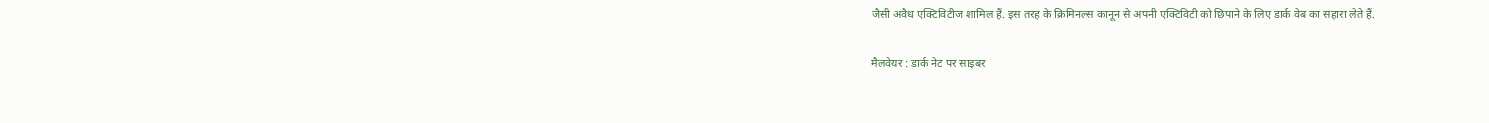जैसी अवैध एक्टिविटीज शामिल हैं. इस तरह के क्रिमिनल्स कानून से अपनी एक्टिविटी को छिपाने के लिए डार्क वेब का सहारा लेते हैं.

मैलवेयर : डार्क नेट पर साइबर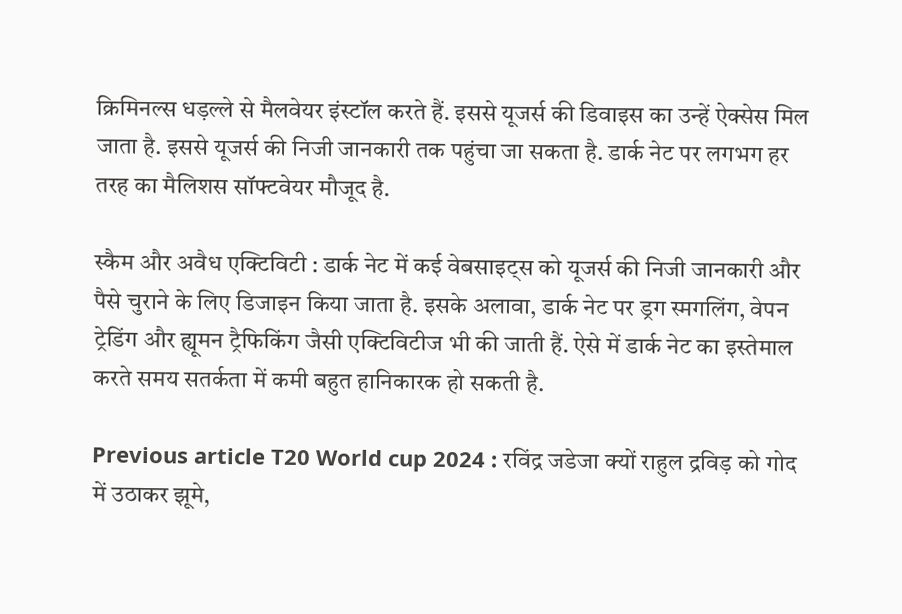क्रिमिनल्स धड़ल्ले से मैलवेयर इंस्टॉल करते हैं. इससे यूजर्स की डिवाइस का उन्हें ऐक्सेस मिल जाता है. इससे यूजर्स की निजी जानकारी तक पहुंचा जा सकता है. डार्क नेट पर लगभग हर तरह का मैलिशस सॉफ्टवेयर मौजूद है.

स्कैम और अवैध एक्टिविटी : डार्क नेट में कई वेबसाइट्स को यूजर्स की निजी जानकारी और पैसे चुराने के लिए डिजाइन किया जाता है. इसके अलावा, डार्क नेट पर ड्रग स्मगलिंग, वेपन ट्रेडिंग और ह्यूमन ट्रैफिकिंग जैसी एक्टिविटीज भी की जाती हैं. ऐसे में डार्क नेट का इस्तेमाल करते समय सतर्कता में कमी बहुत हानिकारक हो सकती है.

Previous article T20 World cup 2024 : रविंद्र जडेजा क्यों राहुल द्रविड़ को गोद में उठाकर झूमे,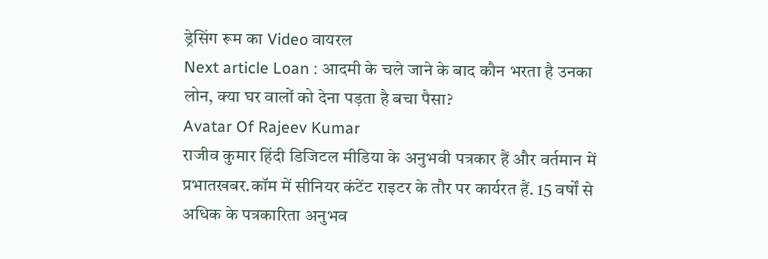ड्रेसिंग रूम का Video वायरल
Next article Loan : आदमी के चले जाने के बाद कौन भरता है उनका लोन, क्या घर वालों को देना पड़ता है बचा पैसा?
Avatar Of Rajeev Kumar
राजीव कुमार हिंदी डिजिटल मीडिया के अनुभवी पत्रकार हैं और वर्तमान में प्रभातखबर.कॉम में सीनियर कंटेंट राइटर के तौर पर कार्यरत हैं. 15 वर्षों से अधिक के पत्रकारिता अनुभव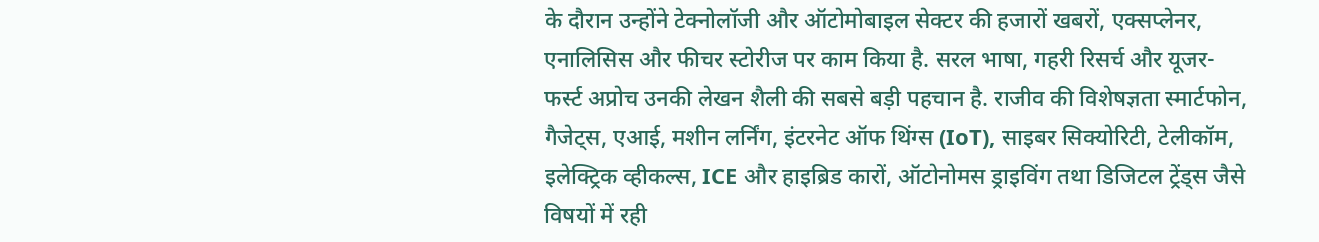के दौरान उन्होंने टेक्नोलॉजी और ऑटोमोबाइल सेक्टर की हजारों खबरों, एक्सप्लेनर, एनालिसिस और फीचर स्टोरीज पर काम किया है. सरल भाषा, गहरी रिसर्च और यूजर-फर्स्ट अप्रोच उनकी लेखन शैली की सबसे बड़ी पहचान है. राजीव की विशेषज्ञता स्मार्टफोन, गैजेट्स, एआई, मशीन लर्निंग, इंटरनेट ऑफ थिंग्स (IoT), साइबर सिक्योरिटी, टेलीकॉम, इलेक्ट्रिक व्हीकल्स, ICE और हाइब्रिड कारों, ऑटोनोमस ड्राइविंग तथा डिजिटल ट्रेंड्स जैसे विषयों में रही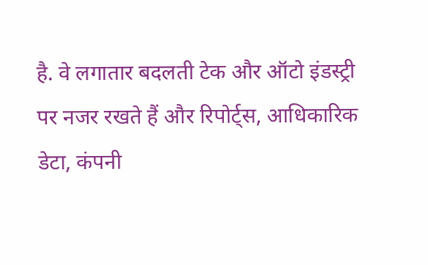है. वे लगातार बदलती टेक और ऑटो इंडस्ट्री पर नजर रखते हैं और रिपोर्ट्स, आधिकारिक डेटा, कंपनी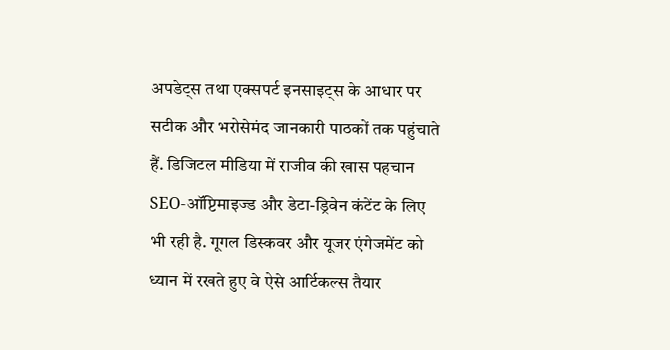अपडेट्स तथा एक्सपर्ट इनसाइट्स के आधार पर सटीक और भरोसेमंद जानकारी पाठकों तक पहुंचाते हैं. डिजिटल मीडिया में राजीव की खास पहचान SEO-ऑप्टिमाइज्ड और डेटा-ड्रिवेन कंटेंट के लिए भी रही है. गूगल डिस्कवर और यूजर एंगेजमेंट को ध्यान में रखते हुए वे ऐसे आर्टिकल्स तैयार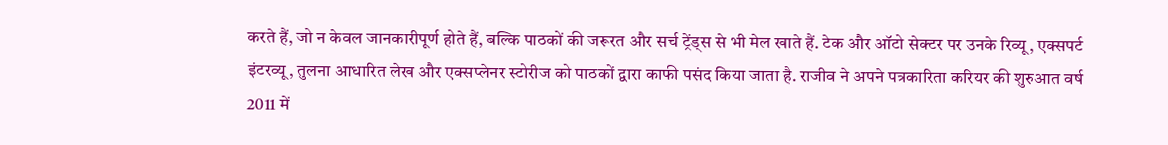करते हैं, जो न केवल जानकारीपूर्ण होते हैं, बल्कि पाठकों की जरूरत और सर्च ट्रेंड्स से भी मेल खाते हैं. टेक और ऑटो सेक्टर पर उनके रिव्यू, एक्सपर्ट इंटरव्यू, तुलना आधारित लेख और एक्सप्लेनर स्टोरीज को पाठकों द्वारा काफी पसंद किया जाता है. राजीव ने अपने पत्रकारिता करियर की शुरुआत वर्ष 2011 में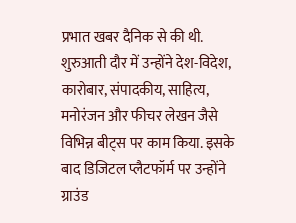प्रभात खबर दैनिक से की थी. शुरुआती दौर में उन्होंने देश-विदेश, कारोबार, संपादकीय, साहित्य, मनोरंजन और फीचर लेखन जैसे विभिन्न बीट्स पर काम किया. इसके बाद डिजिटल प्लैटफॉर्म पर उन्होंने ग्राउंड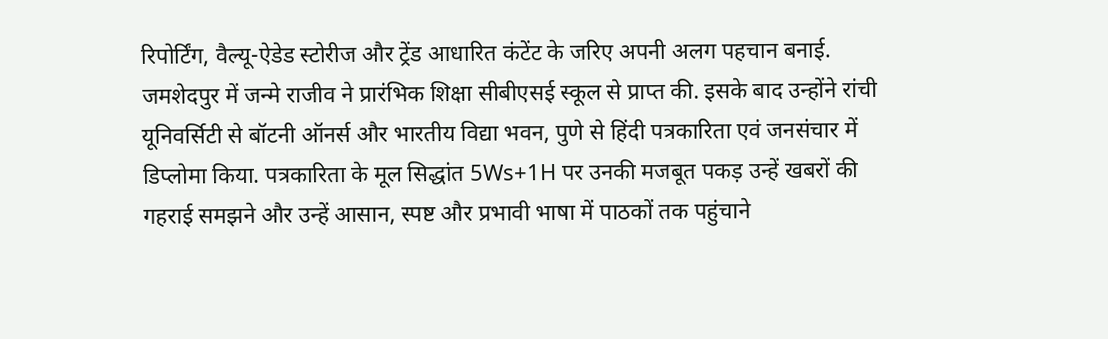रिपोर्टिंग, वैल्यू-ऐडेड स्टोरीज और ट्रेंड आधारित कंटेंट के जरिए अपनी अलग पहचान बनाई. जमशेदपुर में जन्मे राजीव ने प्रारंभिक शिक्षा सीबीएसई स्कूल से प्राप्त की. इसके बाद उन्होंने रांची यूनिवर्सिटी से बॉटनी ऑनर्स और भारतीय विद्या भवन, पुणे से हिंदी पत्रकारिता एवं जनसंचार में डिप्लोमा किया. पत्रकारिता के मूल सिद्धांत 5Ws+1H पर उनकी मजबूत पकड़ उन्हें खबरों की गहराई समझने और उन्हें आसान, स्पष्ट और प्रभावी भाषा में पाठकों तक पहुंचाने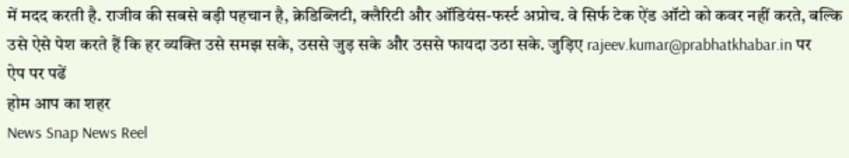में मदद करती है. राजीव की सबसे बड़ी पहचान है, क्रेडिब्लिटी, क्लैरिटी और ऑडियंस-फर्स्ट अप्रोच. वे सिर्फ टेक ऐंड ऑटो को कवर नहीं करते, बल्कि उसे ऐसे पेश करते हैं कि हर व्यक्ति उसे समझ सके, उससे जुड़ सके और उससे फायदा उठा सके. जुड़िए rajeev.kumar@prabhatkhabar.in पर
ऐप पर पढें
होम आप का शहर
News Snap News Reel